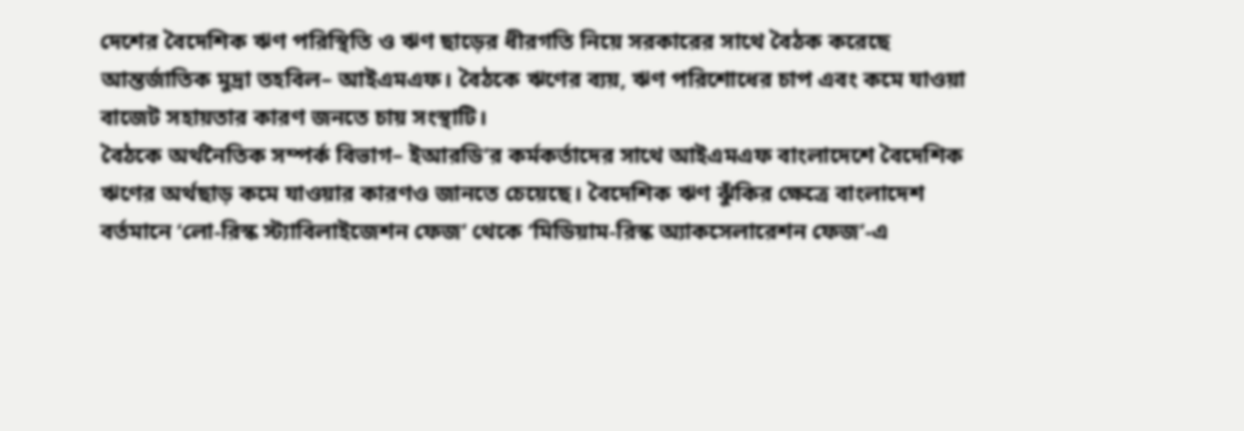দেশের বৈদেশিক ঋণ পরিস্থিতি ও ঋণ ছাড়ের ধীরগতি নিয়ে সরকারের সাথে বৈঠক করেছে আন্তর্জাতিক মুদ্রা তহবিল– আইএমএফ। বৈঠকে ঋণের ব্যয়, ঋণ পরিশোধের চাপ এবং কমে যাওয়া বাজেট সহায়তার কারণ জনতে চায় সংস্থাটি।
বৈঠকে অর্থনৈতিক সম্পর্ক বিভাগ– ইআরডি’র কর্মকর্তাদের সাথে আইএমএফ বাংলাদেশে বৈদেশিক ঋণের অর্থছাড় কমে যাওয়ার কারণও জানতে চেয়েছে। বৈদেশিক ঋণ ঝুঁকির ক্ষেত্রে বাংলাদেশ বর্তমানে ‘লো-রিস্ক স্ট্যাবিলাইজেশন ফেজ’ থেকে ‘মিডিয়াম-রিস্ক অ্যাকসেলারেশন ফেজ’-এ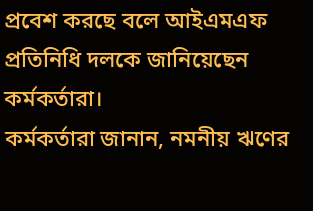প্রবেশ করছে বলে আইএমএফ প্রতিনিধি দলকে জানিয়েছেন কর্মকর্তারা।
কর্মকর্তারা জানান, নমনীয় ঋণের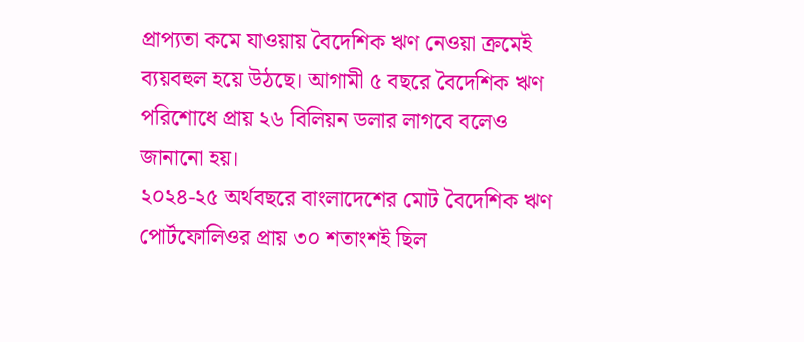প্রাপ্যতা কমে যাওয়ায় বৈদেশিক ঋণ নেওয়া ক্রমেই ব্যয়বহুল হয়ে উঠছে। আগামী ৫ বছরে বৈদেশিক ঋণ পরিশোধে প্রায় ২৬ বিলিয়ন ডলার লাগবে বলেও জানানো হয়।
২০২৪-২৫ অর্থবছরে বাংলাদেশের মোট বৈদেশিক ঋণ পোর্টফোলিওর প্রায় ৩০ শতাংশই ছিল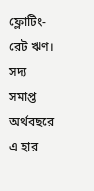ফ্লোটিং-রেট ঋণ। সদ্য সমাপ্ত অর্থবছরে এ হার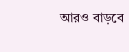আরও বাড়বে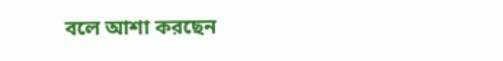বলে আশা করছেন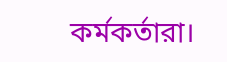কর্মকর্তারা।